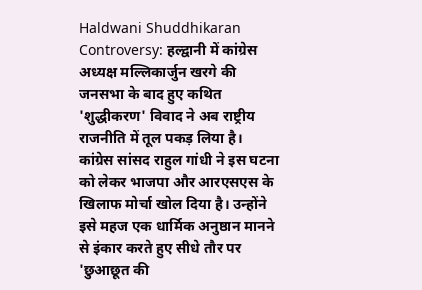Haldwani Shuddhikaran Controversy: हल्द्वानी में कांग्रेस अध्यक्ष मल्लिकार्जुन खरगे की जनसभा के बाद हुए कथित 'शुद्धीकरण' विवाद ने अब राष्ट्रीय राजनीति में तूल पकड़ लिया है। कांग्रेस सांसद राहुल गांधी ने इस घटना को लेकर भाजपा और आरएसएस के खिलाफ मोर्चा खोल दिया है। उन्होंने इसे महज एक धार्मिक अनुष्ठान मानने से इंकार करते हुए सीधे तौर पर 'छुआछूत की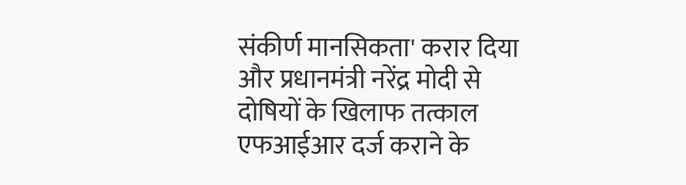संकीर्ण मानसिकता' करार दिया और प्रधानमंत्री नरेंद्र मोदी से दोषियों के खिलाफ तत्काल एफआईआर दर्ज कराने के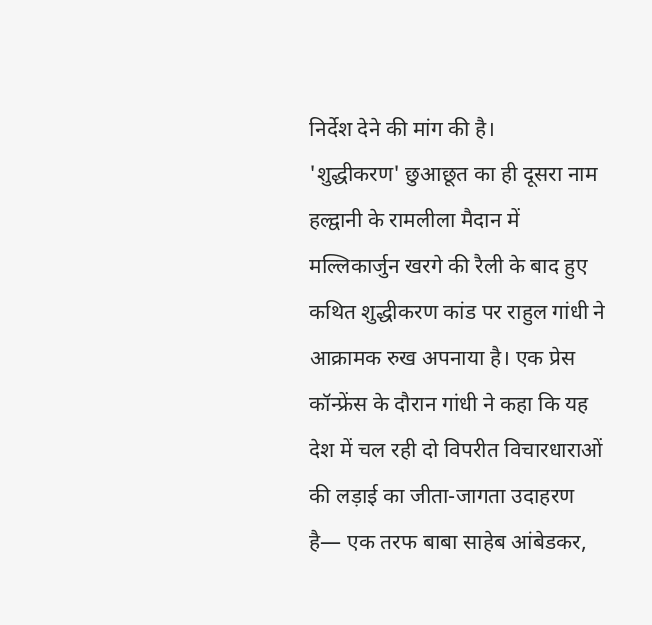निर्देश देने की मांग की है।
'शुद्धीकरण' छुआछूत का ही दूसरा नाम
हल्द्वानी के रामलीला मैदान में मल्लिकार्जुन खरगे की रैली के बाद हुए कथित शुद्धीकरण कांड पर राहुल गांधी ने आक्रामक रुख अपनाया है। एक प्रेस कॉन्फ्रेंस के दौरान गांधी ने कहा कि यह देश में चल रही दो विपरीत विचारधाराओं की लड़ाई का जीता-जागता उदाहरण है— एक तरफ बाबा साहेब आंबेडकर,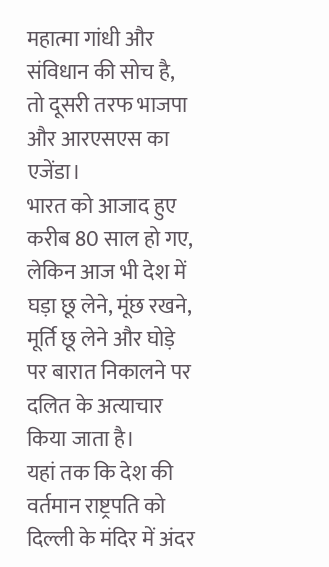महात्मा गांधी और संविधान की सोच है, तो दूसरी तरफ भाजपा और आरएसएस का एजेंडा।
भारत को आजाद हुए करीब 80 साल हो गए, लेकिन आज भी देश में घड़ा छू लेने, मूंछ रखने, मूर्ति छू लेने और घोड़े पर बारात निकालने पर दलित के अत्याचार किया जाता है।
यहां तक कि देश की वर्तमान राष्ट्रपति को दिल्ली के मंदिर में अंदर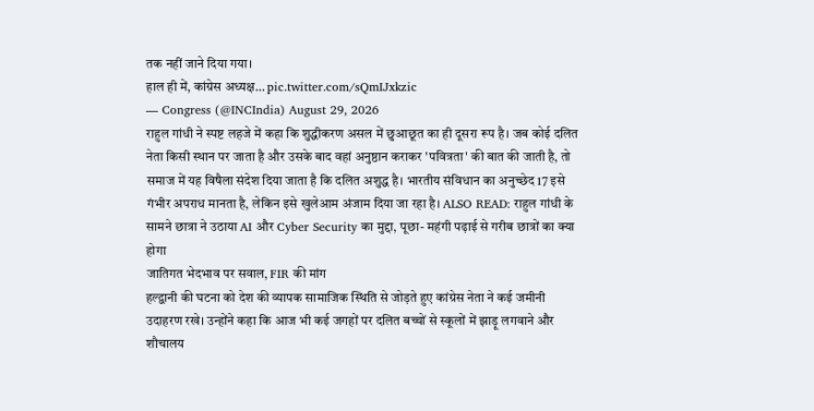तक नहीं जाने दिया गया।
हाल ही में, कांग्रेस अध्यक्ष… pic.twitter.com/sQmIJxkzic
— Congress (@INCIndia) August 29, 2026
राहुल गांधी ने स्पष्ट लहजे में कहा कि शुद्धीकरण असल में छुआछूत का ही दूसरा रूप है। जब कोई दलित नेता किसी स्थान पर जाता है और उसके बाद वहां अनुष्ठान कराकर 'पवित्रता' की बात की जाती है, तो समाज में यह विषैला संदेश दिया जाता है कि दलित अशुद्ध है। भारतीय संविधान का अनुच्छेद 17 इसे गंभीर अपराध मानता है, लेकिन इसे खुलेआम अंजाम दिया जा रहा है। ALSO READ: राहुल गांधी के सामने छात्रा ने उठाया AI और Cyber Security का मुद्दा, पूछा- महंगी पढ़ाई से गरीब छात्रों का क्या होगा
जातिगत भेदभाव पर सवाल, FIR की मांग
हल्द्वानी की घटना को देश की व्यापक सामाजिक स्थिति से जोड़ते हुए कांग्रेस नेता ने कई जमीनी उदाहरण रखे। उन्होंने कहा कि आज भी कई जगहों पर दलित बच्चों से स्कूलों में झाड़ू लगवाने और शौचालय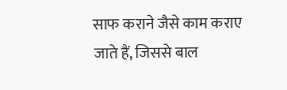साफ कराने जैसे काम कराए जाते हैं, जिससे बाल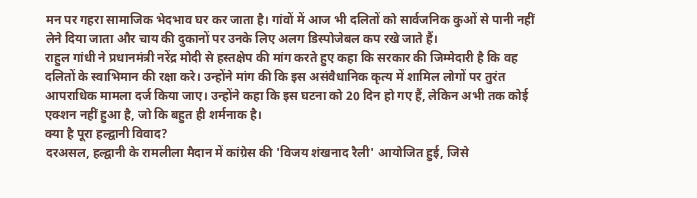मन पर गहरा सामाजिक भेदभाव घर कर जाता है। गांवों में आज भी दलितों को सार्वजनिक कुओं से पानी नहीं लेने दिया जाता और चाय की दुकानों पर उनके लिए अलग डिस्पोजेबल कप रखे जाते हैं।
राहुल गांधी ने प्रधानमंत्री नरेंद्र मोदी से हस्तक्षेप की मांग करते हुए कहा कि सरकार की जिम्मेदारी है कि वह दलितों के स्वाभिमान की रक्षा करे। उन्होंने मांग की कि इस असंवैधानिक कृत्य में शामिल लोगों पर तुरंत आपराधिक मामला दर्ज किया जाए। उन्होंने कहा कि इस घटना को 20 दिन हो गए हैं, लेकिन अभी तक कोई एक्शन नहीं हुआ है, जो कि बहुत ही शर्मनाक है।
क्या है पूरा हल्द्वानी विवाद?
दरअसल, हल्द्वानी के रामलीला मैदान में कांग्रेस की 'विजय शंखनाद रैली' आयोजित हुई, जिसे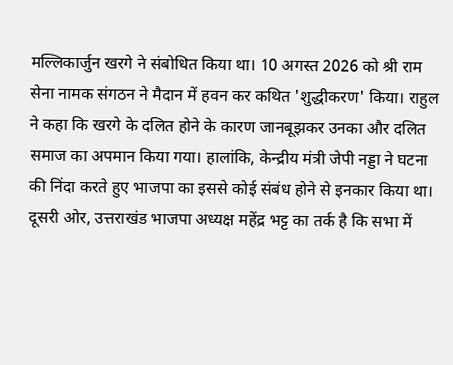मल्लिकार्जुन खरगे ने संबोधित किया था। 10 अगस्त 2026 को श्री राम सेना नामक संगठन ने मैदान में हवन कर कथित 'शुद्धीकरण' किया। राहुल ने कहा कि खरगे के दलित होने के कारण जानबूझकर उनका और दलित समाज का अपमान किया गया। हालांकि, केन्द्रीय मंत्री जेपी नड्डा ने घटना की निंदा करते हुए भाजपा का इससे कोई संबंध होने से इनकार किया था। दूसरी ओर, उत्तराखंड भाजपा अध्यक्ष महेंद्र भट्ट का तर्क है कि सभा में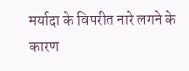मर्यादा के विपरीत नारे लगने के कारण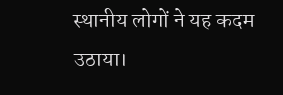स्थानीय लोगों ने यह कदम उठाया।